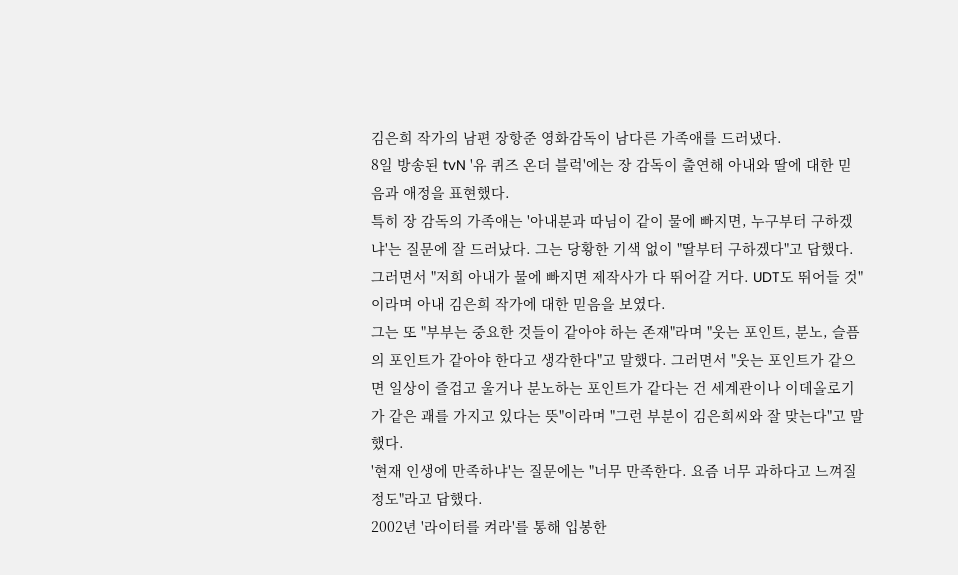김은희 작가의 남편 장항준 영화감독이 남다른 가족애를 드러냈다.
8일 방송된 tvN '유 퀴즈 온더 블럭'에는 장 감독이 출연해 아내와 딸에 대한 믿음과 애정을 표현했다.
특히 장 감독의 가족애는 '아내분과 따님이 같이 물에 빠지면, 누구부터 구하겠냐'는 질문에 잘 드러났다. 그는 당황한 기색 없이 "딸부터 구하겠다"고 답했다. 그러면서 "저희 아내가 물에 빠지면 제작사가 다 뛰어갈 거다. UDT도 뛰어들 것"이라며 아내 김은희 작가에 대한 믿음을 보였다.
그는 또 "부부는 중요한 것들이 같아야 하는 존재"라며 "웃는 포인트, 분노, 슬픔의 포인트가 같아야 한다고 생각한다"고 말했다. 그러면서 "웃는 포인트가 같으면 일상이 즐겁고 울거나 분노하는 포인트가 같다는 건 세계관이나 이데올로기가 같은 괘를 가지고 있다는 뜻"이라며 "그런 부분이 김은희씨와 잘 맞는다"고 말했다.
'현재 인생에 만족하냐'는 질문에는 "너무 만족한다. 요즘 너무 과하다고 느껴질 정도"라고 답했다.
2002년 '라이터를 켜라'를 통해 입봉한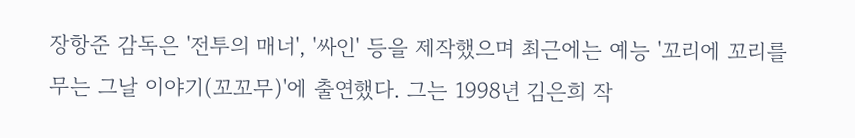장항준 감독은 '전투의 매너', '싸인' 등을 제작했으며 최근에는 예능 '꼬리에 꼬리를 무는 그날 이야기(꼬꼬무)'에 출연했다. 그는 1998년 김은희 작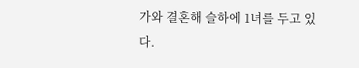가와 결혼해 슬하에 1녀를 두고 있다.